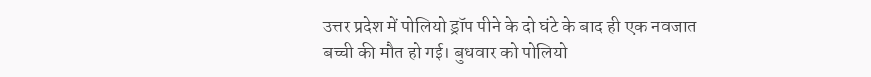उत्तर प्रदेश में पोलियो ड्रॉप पीने के दो घंटे के बाद ही एक नवजात बच्ची की मौत हो गई। बुधवार को पोलियो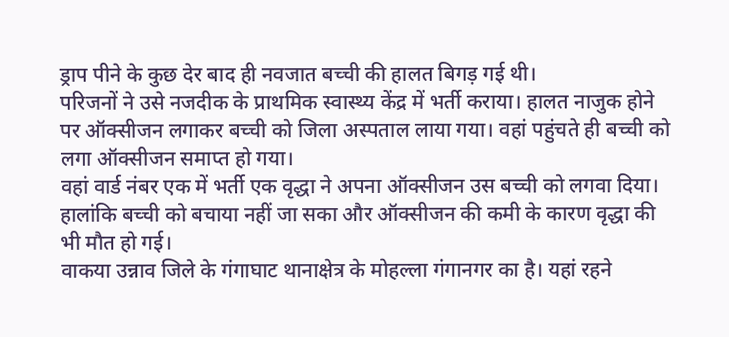ड्राप पीने के कुछ देर बाद ही नवजात बच्ची की हालत बिगड़ गई थी।
परिजनों ने उसे नजदीक के प्राथमिक स्वास्थ्य केंद्र में भर्ती कराया। हालत नाजुक होने पर ऑक्सीजन लगाकर बच्ची को जिला अस्पताल लाया गया। वहां पहुंचते ही बच्ची को लगा ऑक्सीजन समाप्त हो गया।
वहां वार्ड नंबर एक में भर्ती एक वृद्धा ने अपना ऑक्सीजन उस बच्ची को लगवा दिया। हालांकि बच्ची को बचाया नहीं जा सका और ऑक्सीजन की कमी के कारण वृद्धा की भी मौत हो गई।
वाकया उन्नाव जिले के गंगाघाट थानाक्षेत्र के मोहल्ला गंगानगर का है। यहां रहने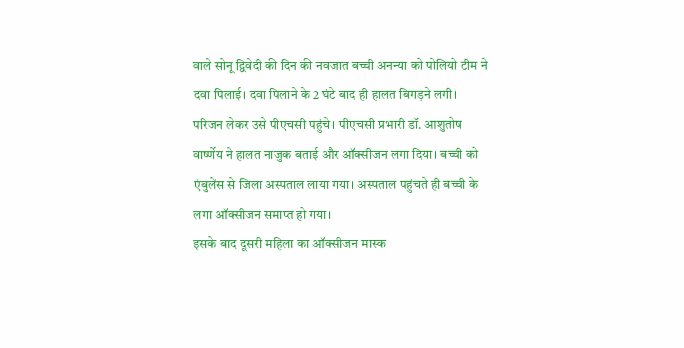वाले सोनू द्विवेदी की दिन की नवजात बच्ची अनन्या को पोलियो टीम ने दवा पिलाई। दवा पिलाने के 2 घंटे बाद ही हालत बिगड़ने लगी।
परिजन लेकर उसे पीएचसी पहुंचे। पीएचसी प्रभारी डॉ. आशुतोष वार्ष्णेय ने हालत नाजुक बताई और ऑक्सीजन लगा दिया। बच्ची को एंबुलेंस से जिला अस्पताल लाया गया। अस्पताल पहुंचते ही बच्ची के लगा ऑक्सीजन समाप्त हो गया।
इसके बाद दूसरी महिला का ऑक्सीजन मास्क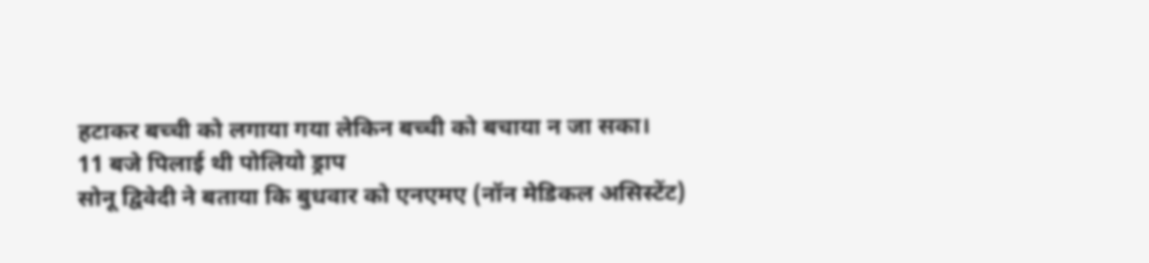हटाकर बच्ची को लगाया गया लेकिन बच्ची को बचाया न जा सका।
11 बजे पिलाई थी पोलियो ड्राप
सोनू द्विवेदी ने बताया कि बुधवार को एनएमए (नॉन मेडिकल असिस्टेंट)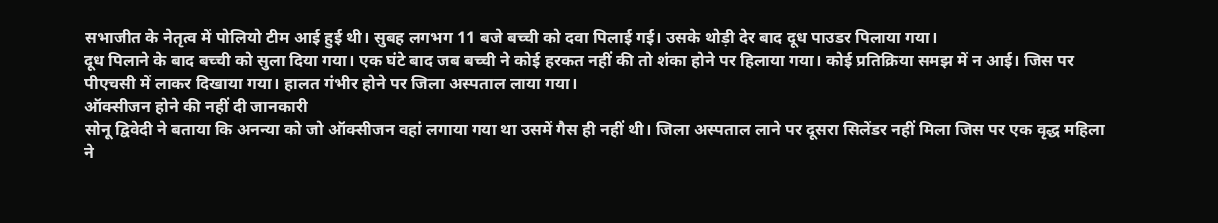सभाजीत के नेतृत्व में पोलियो टीम आई हुई थी। सुबह लगभग 11 बजे बच्ची को दवा पिलाई गई। उसके थोड़ी देर बाद दूध पाउडर पिलाया गया।
दूध पिलाने के बाद बच्ची को सुला दिया गया। एक घंटे बाद जब बच्ची ने कोई हरकत नहीं की तो शंका होने पर हिलाया गया। कोई प्रतिक्रिया समझ में न आई। जिस पर पीएचसी में लाकर दिखाया गया। हालत गंभीर होने पर जिला अस्पताल लाया गया।
ऑक्सीजन होने की नहीं दी जानकारी
सोनू द्विवेदी ने बताया कि अनन्या को जो ऑक्सीजन वहां लगाया गया था उसमें गैस ही नहीं थी। जिला अस्पताल लाने पर दूसरा सिलेंडर नहीं मिला जिस पर एक वृद्ध महिला ने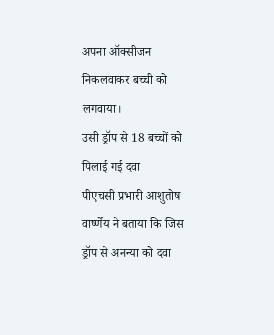अपना ऑक्सीजन निकलवाकर बच्ची को लगवाया।
उसी ड्रॉप से 18 बच्चों को पिलाई गई दवा
पीएचसी प्रभारी आशुतोष वार्ष्णेय ने बताया कि जिस ड्रॉप से अनन्या को दवा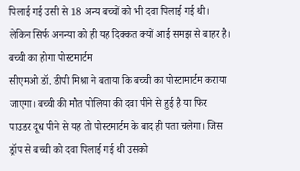पिलाई गई उसी से 18 अन्य बच्चों को भी दवा पिलाई गई थी। लेकिन सिर्फ अनन्या को ही यह दिक्कत क्यों आई समझ से बाहर है।
बच्ची का होगा पोस्टमार्टम
सीएमओ डॉ. डीपी मिश्रा ने बताया कि बच्ची का पोस्टामार्टम कराया जाएगा। बच्ची की मौत पोलिया की दवा पीने से हुई है या फिर पाउडर दूध पीने से यह तो पोस्टमार्टम के बाद ही पता चलेगा। जिस ड्रॉप से बच्ची को दवा पिलाई गई थी उसको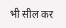भी सील कर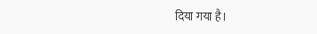दिया गया है।